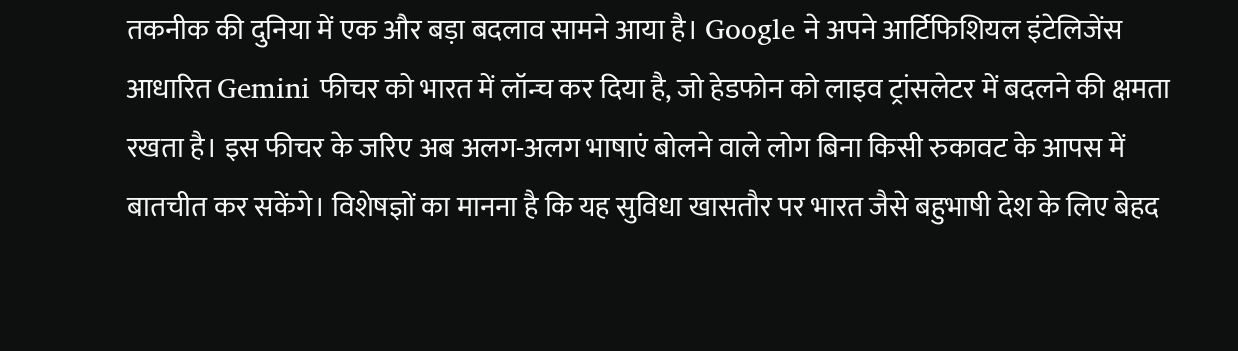तकनीक की दुनिया में एक और बड़ा बदलाव सामने आया है। Google ने अपने आर्टिफिशियल इंटेलिजेंस आधारित Gemini फीचर को भारत में लॉन्च कर दिया है, जो हेडफोन को लाइव ट्रांसलेटर में बदलने की क्षमता रखता है। इस फीचर के जरिए अब अलग-अलग भाषाएं बोलने वाले लोग बिना किसी रुकावट के आपस में बातचीत कर सकेंगे। विशेषज्ञों का मानना है कि यह सुविधा खासतौर पर भारत जैसे बहुभाषी देश के लिए बेहद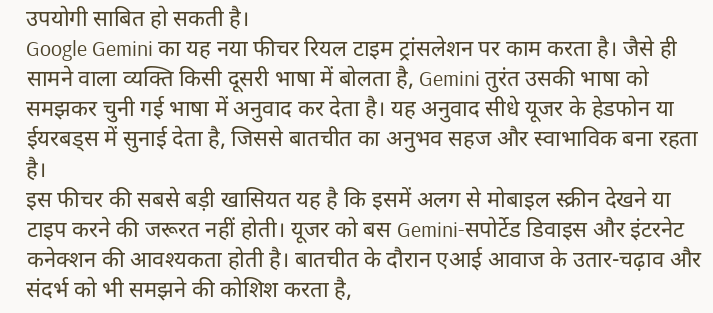उपयोगी साबित हो सकती है।
Google Gemini का यह नया फीचर रियल टाइम ट्रांसलेशन पर काम करता है। जैसे ही सामने वाला व्यक्ति किसी दूसरी भाषा में बोलता है, Gemini तुरंत उसकी भाषा को समझकर चुनी गई भाषा में अनुवाद कर देता है। यह अनुवाद सीधे यूजर के हेडफोन या ईयरबड्स में सुनाई देता है, जिससे बातचीत का अनुभव सहज और स्वाभाविक बना रहता है।
इस फीचर की सबसे बड़ी खासियत यह है कि इसमें अलग से मोबाइल स्क्रीन देखने या टाइप करने की जरूरत नहीं होती। यूजर को बस Gemini-सपोर्टेड डिवाइस और इंटरनेट कनेक्शन की आवश्यकता होती है। बातचीत के दौरान एआई आवाज के उतार-चढ़ाव और संदर्भ को भी समझने की कोशिश करता है,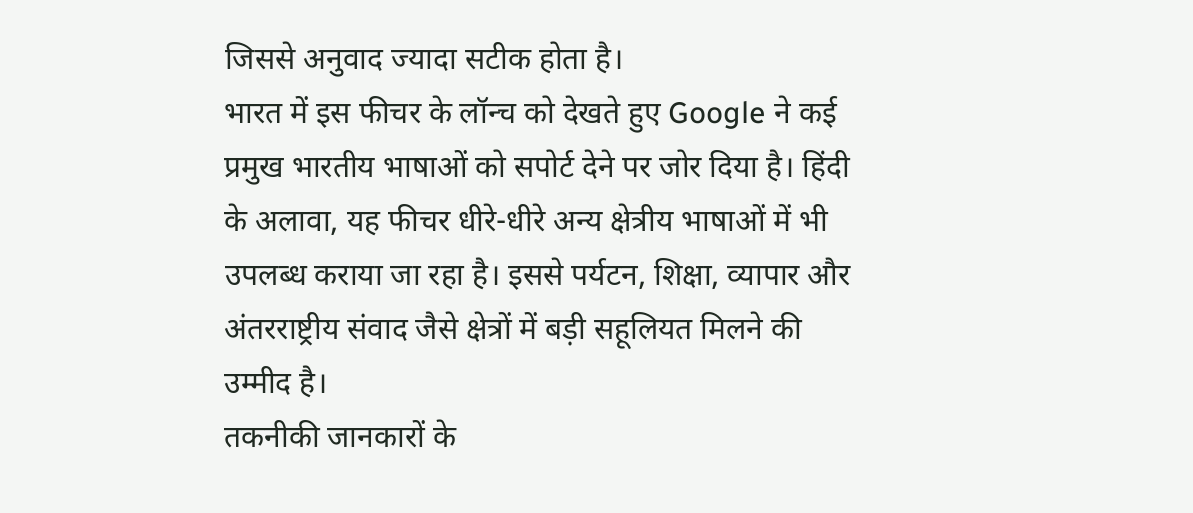जिससे अनुवाद ज्यादा सटीक होता है।
भारत में इस फीचर के लॉन्च को देखते हुए Google ने कई प्रमुख भारतीय भाषाओं को सपोर्ट देने पर जोर दिया है। हिंदी के अलावा, यह फीचर धीरे-धीरे अन्य क्षेत्रीय भाषाओं में भी उपलब्ध कराया जा रहा है। इससे पर्यटन, शिक्षा, व्यापार और अंतरराष्ट्रीय संवाद जैसे क्षेत्रों में बड़ी सहूलियत मिलने की उम्मीद है।
तकनीकी जानकारों के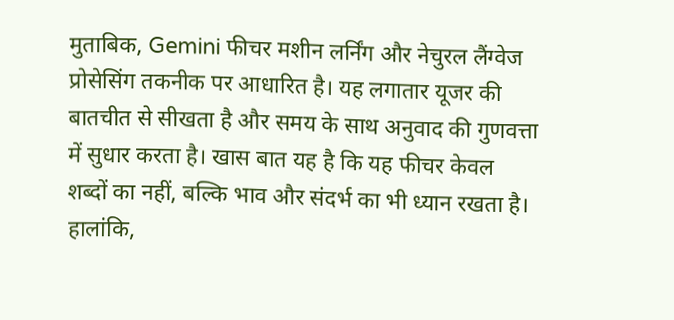मुताबिक, Gemini फीचर मशीन लर्निंग और नेचुरल लैंग्वेज प्रोसेसिंग तकनीक पर आधारित है। यह लगातार यूजर की बातचीत से सीखता है और समय के साथ अनुवाद की गुणवत्ता में सुधार करता है। खास बात यह है कि यह फीचर केवल शब्दों का नहीं, बल्कि भाव और संदर्भ का भी ध्यान रखता है।
हालांकि,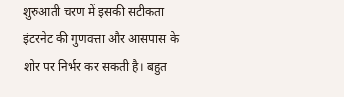शुरुआती चरण में इसकी सटीकता इंटरनेट की गुणवत्ता और आसपास के शोर पर निर्भर कर सकती है। बहुत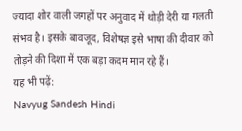ज्यादा शोर वाली जगहों पर अनुवाद में थोड़ी देरी या गलती संभव है। इसके बावजूद, विशेषज्ञ इसे भाषा की दीवार को तोड़ने की दिशा में एक बड़ा कदम मान रहे हैं।
यह भी पढ़ें:
Navyug Sandesh Hindi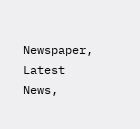Newspaper, Latest News,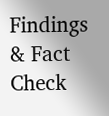Findings & Fact Check